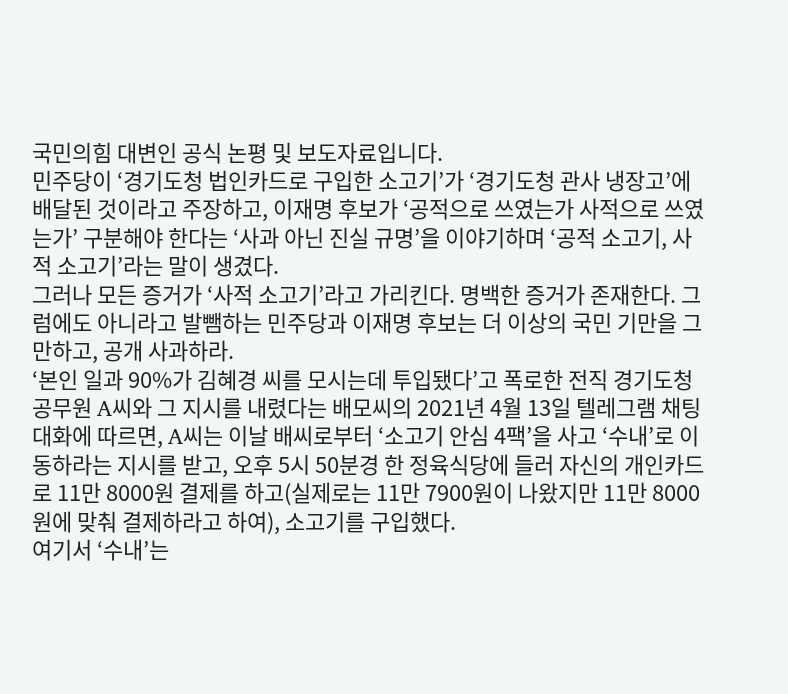국민의힘 대변인 공식 논평 및 보도자료입니다.
민주당이 ‘경기도청 법인카드로 구입한 소고기’가 ‘경기도청 관사 냉장고’에 배달된 것이라고 주장하고, 이재명 후보가 ‘공적으로 쓰였는가 사적으로 쓰였는가’ 구분해야 한다는 ‘사과 아닌 진실 규명’을 이야기하며 ‘공적 소고기, 사적 소고기’라는 말이 생겼다.
그러나 모든 증거가 ‘사적 소고기’라고 가리킨다. 명백한 증거가 존재한다. 그럼에도 아니라고 발뺌하는 민주당과 이재명 후보는 더 이상의 국민 기만을 그만하고, 공개 사과하라.
‘본인 일과 90%가 김혜경 씨를 모시는데 투입됐다’고 폭로한 전직 경기도청 공무원 A씨와 그 지시를 내렸다는 배모씨의 2021년 4월 13일 텔레그램 채팅 대화에 따르면, A씨는 이날 배씨로부터 ‘소고기 안심 4팩’을 사고 ‘수내’로 이동하라는 지시를 받고, 오후 5시 50분경 한 정육식당에 들러 자신의 개인카드로 11만 8000원 결제를 하고(실제로는 11만 7900원이 나왔지만 11만 8000원에 맞춰 결제하라고 하여), 소고기를 구입했다.
여기서 ‘수내’는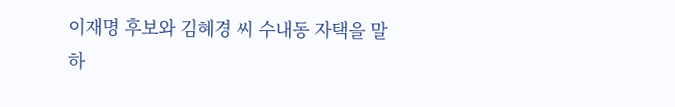이재명 후보와 김혜경 씨 수내동 자택을 말하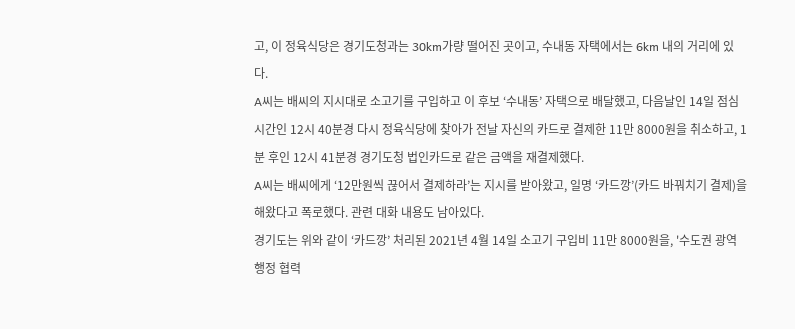고, 이 정육식당은 경기도청과는 30km가량 떨어진 곳이고, 수내동 자택에서는 6km 내의 거리에 있다.
A씨는 배씨의 지시대로 소고기를 구입하고 이 후보 ‘수내동’ 자택으로 배달했고, 다음날인 14일 점심시간인 12시 40분경 다시 정육식당에 찾아가 전날 자신의 카드로 결제한 11만 8000원을 취소하고, 1분 후인 12시 41분경 경기도청 법인카드로 같은 금액을 재결제했다.
A씨는 배씨에게 ‘12만원씩 끊어서 결제하라’는 지시를 받아왔고, 일명 ‘카드깡’(카드 바꿔치기 결제)을 해왔다고 폭로했다. 관련 대화 내용도 남아있다.
경기도는 위와 같이 ‘카드깡’ 처리된 2021년 4월 14일 소고기 구입비 11만 8000원을, '수도권 광역행정 협력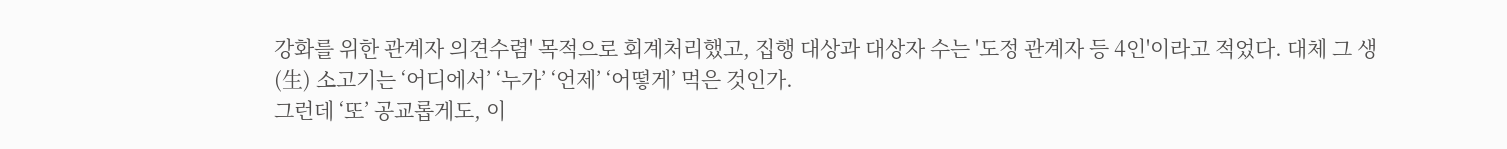강화를 위한 관계자 의견수렴' 목적으로 회계처리했고, 집행 대상과 대상자 수는 '도정 관계자 등 4인'이라고 적었다. 대체 그 생(生) 소고기는 ‘어디에서’ ‘누가’ ‘언제’ ‘어떻게’ 먹은 것인가.
그런데 ‘또’ 공교롭게도, 이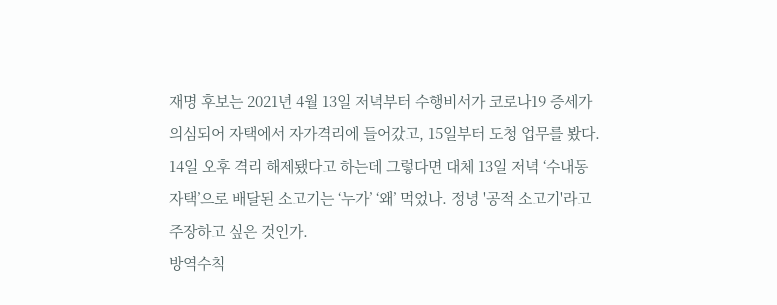재명 후보는 2021년 4월 13일 저녁부터 수행비서가 코로나19 증세가 의심되어 자택에서 자가격리에 들어갔고, 15일부터 도청 업무를 봤다. 14일 오후 격리 해제됐다고 하는데 그렇다면 대체 13일 저녁 ‘수내동 자택’으로 배달된 소고기는 ‘누가’ ‘왜’ 먹었나. 정녕 '공적 소고기'라고 주장하고 싶은 것인가.
방역수칙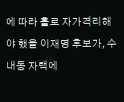에 따라 홀로 자가격리해야 했을 이재명 후보가, 수내동 자택에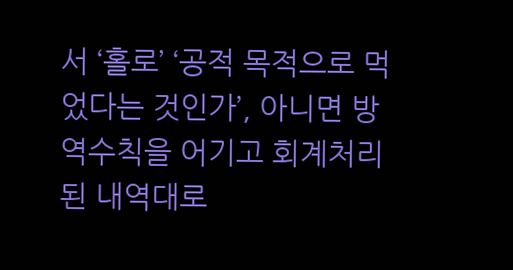서 ‘홀로’ ‘공적 목적으로 먹었다는 것인가’, 아니면 방역수칙을 어기고 회계처리된 내역대로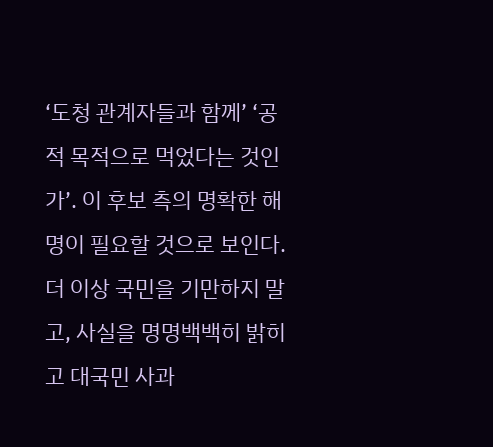‘도청 관계자들과 함께’ ‘공적 목적으로 먹었다는 것인가’. 이 후보 측의 명확한 해명이 필요할 것으로 보인다.
더 이상 국민을 기만하지 말고, 사실을 명명백백히 밝히고 대국민 사과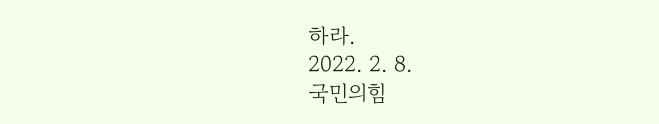하라.
2022. 2. 8.
국민의힘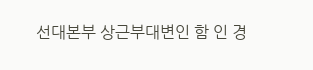선대본부 상근부대변인 함 인 경